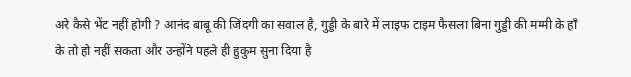अरे कैसे भेंट नहीं होगी ? आनंद बाबू की जिंदगी का सवाल है, गुड्डी के बारे में लाइफ टाइम फैसला बिना गुड्डी की मम्मी के हाँ के तो हो नहीं सकता और उन्होंने पहले ही हुकुम सुना दिया है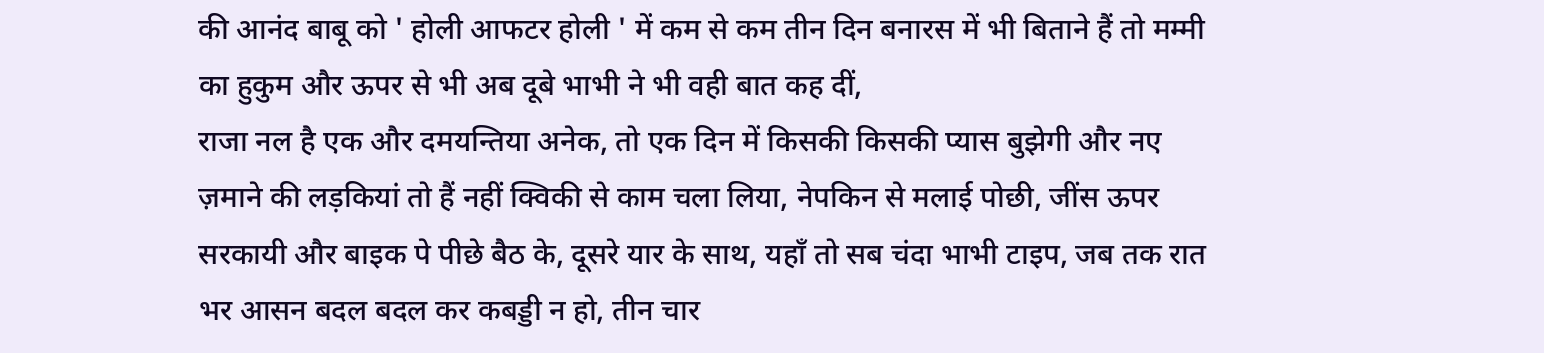की आनंद बाबू को ' होली आफटर होली ' में कम से कम तीन दिन बनारस में भी बिताने हैं तो मम्मी का हुकुम और ऊपर से भी अब दूबे भाभी ने भी वही बात कह दीं,
राजा नल है एक और दमयन्तिया अनेक, तो एक दिन में किसकी किसकी प्यास बुझेगी और नए ज़माने की लड़कियां तो हैं नहीं क्विकी से काम चला लिया, नेपकिन से मलाई पोछी, जींस ऊपर सरकायी और बाइक पे पीछे बैठ के, दूसरे यार के साथ, यहाँ तो सब चंदा भाभी टाइप, जब तक रात भर आसन बदल बदल कर कबड्डी न हो, तीन चार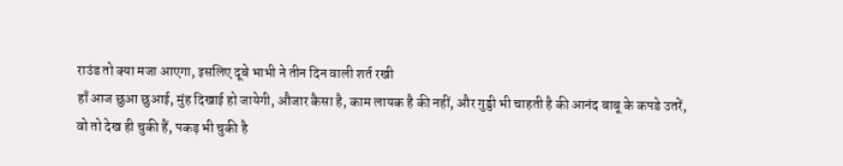राउंड तो क्या मजा आएगा, इसलिए दूबे भाभी ने तीन दिन वाली शर्त रखी
हाँ आज छुआ छुआई, मुंह दिखाई हो जायेगी, औजार कैसा है, काम लायक है की नहीं, और गुड्डी भी चाहती है की आनंद बाबू के कपडे उतरें,
वो तो देख ही चुकी हैं, पकड़ भी चुकी है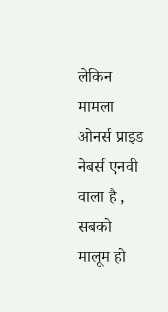लेकिन मामला ओनर्स प्राइड नेबर्स एनवी वाला है , सबको मालूम हो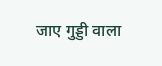जाए गुड्डी वाला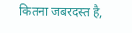कितना जबरदस्त है,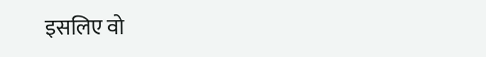इसलिए वो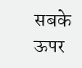सबके ऊपर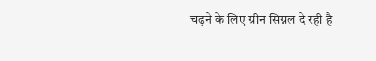चढ़ने के लिए ग्रीन सिग्नल दे रही है